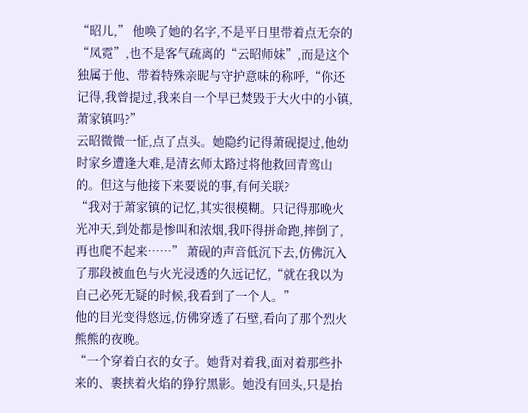“昭儿,” 他唤了她的名字,不是平日里带着点无奈的“凤霓”,也不是客气疏离的“云昭师妹”,而是这个独属于他、带着特殊亲昵与守护意味的称呼,“你还记得,我曾提过,我来自一个早已焚毁于大火中的小镇,萧家镇吗?”
云昭微微一怔,点了点头。她隐约记得萧砚提过,他幼时家乡遭逢大难,是清玄师太路过将他救回青鸾山的。但这与他接下来要说的事,有何关联?
“我对于萧家镇的记忆,其实很模糊。只记得那晚火光冲天,到处都是惨叫和浓烟,我吓得拼命跑,摔倒了,再也爬不起来……” 萧砚的声音低沉下去,仿佛沉入了那段被血色与火光浸透的久远记忆,“就在我以为自己必死无疑的时候,我看到了一个人。”
他的目光变得悠远,仿佛穿透了石壁,看向了那个烈火熊熊的夜晚。
“一个穿着白衣的女子。她背对着我,面对着那些扑来的、裹挟着火焰的狰狞黑影。她没有回头,只是抬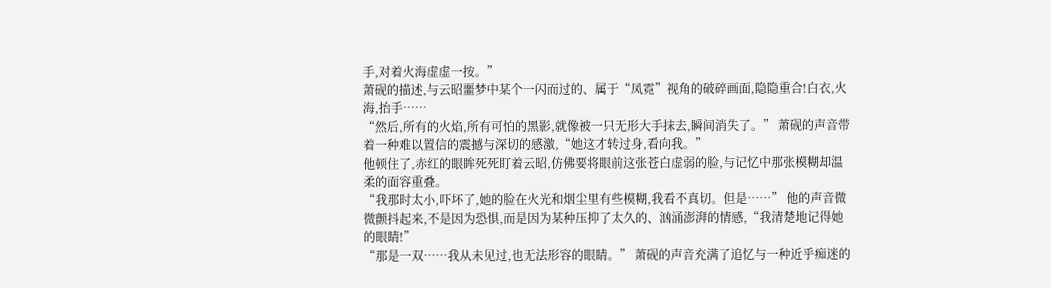手,对着火海虚虚一按。”
萧砚的描述,与云昭噩梦中某个一闪而过的、属于“凤霓”视角的破碎画面,隐隐重合!白衣,火海,抬手……
“然后,所有的火焰,所有可怕的黑影,就像被一只无形大手抹去,瞬间消失了。” 萧砚的声音带着一种难以置信的震撼与深切的感激,“她这才转过身,看向我。”
他顿住了,赤红的眼眸死死盯着云昭,仿佛要将眼前这张苍白虚弱的脸,与记忆中那张模糊却温柔的面容重叠。
“我那时太小,吓坏了,她的脸在火光和烟尘里有些模糊,我看不真切。但是……” 他的声音微微颤抖起来,不是因为恐惧,而是因为某种压抑了太久的、汹涌澎湃的情感,“我清楚地记得她的眼睛!”
“那是一双……我从未见过,也无法形容的眼睛。” 萧砚的声音充满了追忆与一种近乎痴迷的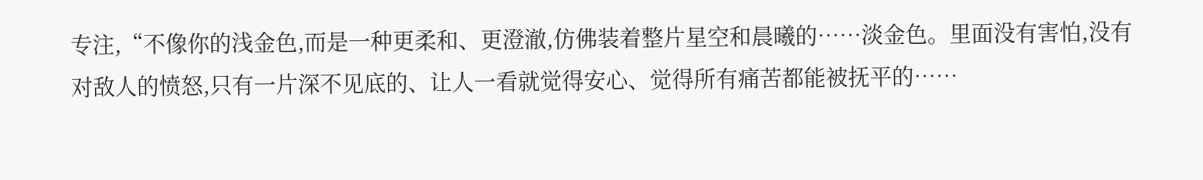专注,“不像你的浅金色,而是一种更柔和、更澄澈,仿佛装着整片星空和晨曦的……淡金色。里面没有害怕,没有对敌人的愤怒,只有一片深不见底的、让人一看就觉得安心、觉得所有痛苦都能被抚平的……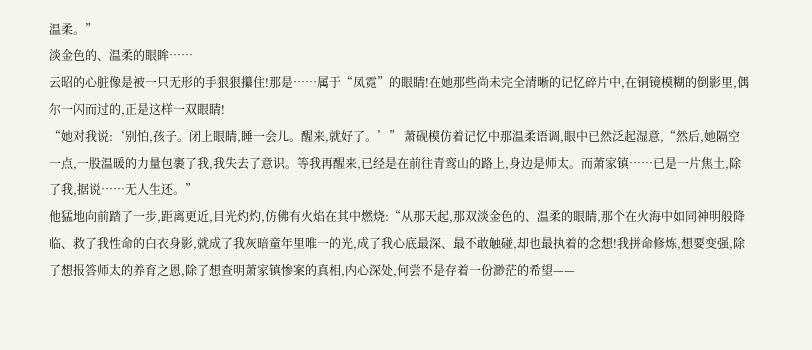温柔。”
淡金色的、温柔的眼眸……
云昭的心脏像是被一只无形的手狠狠攥住!那是……属于“凤霓”的眼睛!在她那些尚未完全清晰的记忆碎片中,在铜镜模糊的倒影里,偶尔一闪而过的,正是这样一双眼睛!
“她对我说:‘别怕,孩子。闭上眼睛,睡一会儿。醒来,就好了。’” 萧砚模仿着记忆中那温柔语调,眼中已然泛起湿意,“然后,她隔空一点,一股温暖的力量包裹了我,我失去了意识。等我再醒来,已经是在前往青鸾山的路上,身边是师太。而萧家镇……已是一片焦土,除了我,据说……无人生还。”
他猛地向前踏了一步,距离更近,目光灼灼,仿佛有火焰在其中燃烧:“从那天起,那双淡金色的、温柔的眼睛,那个在火海中如同神明般降临、救了我性命的白衣身影,就成了我灰暗童年里唯一的光,成了我心底最深、最不敢触碰,却也最执着的念想!我拼命修炼,想要变强,除了想报答师太的养育之恩,除了想查明萧家镇惨案的真相,内心深处,何尝不是存着一份渺茫的希望——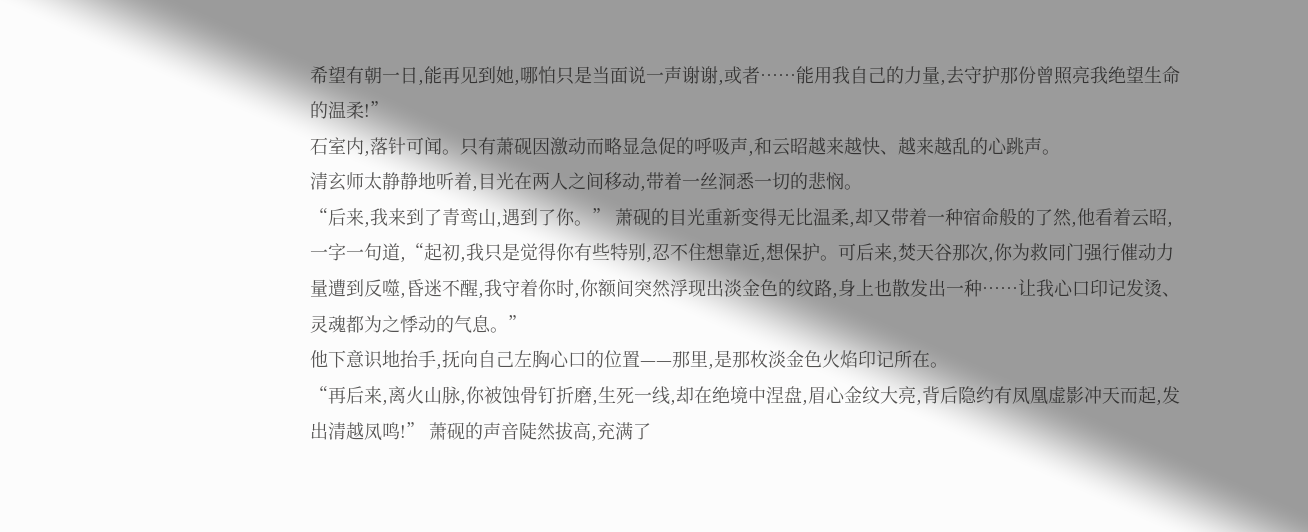希望有朝一日,能再见到她,哪怕只是当面说一声谢谢,或者……能用我自己的力量,去守护那份曾照亮我绝望生命的温柔!”
石室内,落针可闻。只有萧砚因激动而略显急促的呼吸声,和云昭越来越快、越来越乱的心跳声。
清玄师太静静地听着,目光在两人之间移动,带着一丝洞悉一切的悲悯。
“后来,我来到了青鸾山,遇到了你。” 萧砚的目光重新变得无比温柔,却又带着一种宿命般的了然,他看着云昭,一字一句道,“起初,我只是觉得你有些特别,忍不住想靠近,想保护。可后来,焚天谷那次,你为救同门强行催动力量遭到反噬,昏迷不醒,我守着你时,你额间突然浮现出淡金色的纹路,身上也散发出一种……让我心口印记发烫、灵魂都为之悸动的气息。”
他下意识地抬手,抚向自己左胸心口的位置——那里,是那枚淡金色火焰印记所在。
“再后来,离火山脉,你被蚀骨钉折磨,生死一线,却在绝境中涅盘,眉心金纹大亮,背后隐约有凤凰虚影冲天而起,发出清越凤鸣!” 萧砚的声音陡然拔高,充满了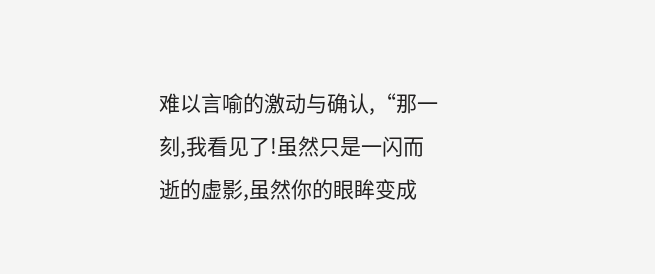难以言喻的激动与确认,“那一刻,我看见了!虽然只是一闪而逝的虚影,虽然你的眼眸变成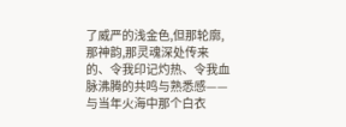了威严的浅金色,但那轮廓,那神韵,那灵魂深处传来的、令我印记灼热、令我血脉沸腾的共鸣与熟悉感——与当年火海中那个白衣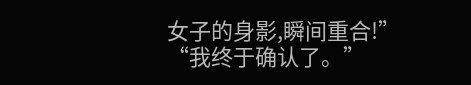女子的身影,瞬间重合!”
“我终于确认了。”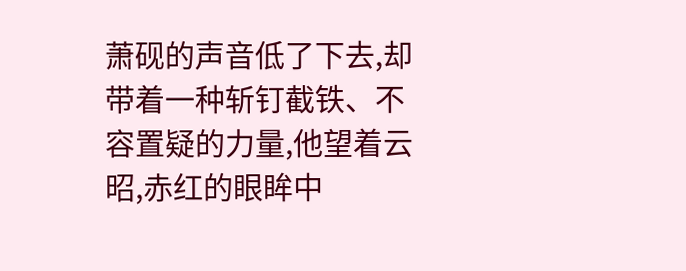萧砚的声音低了下去,却带着一种斩钉截铁、不容置疑的力量,他望着云昭,赤红的眼眸中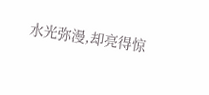水光弥漫,却亮得惊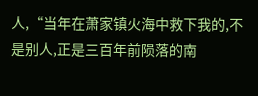人,“当年在萧家镇火海中救下我的,不是别人,正是三百年前陨落的南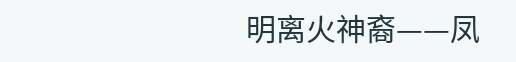明离火神裔——凤